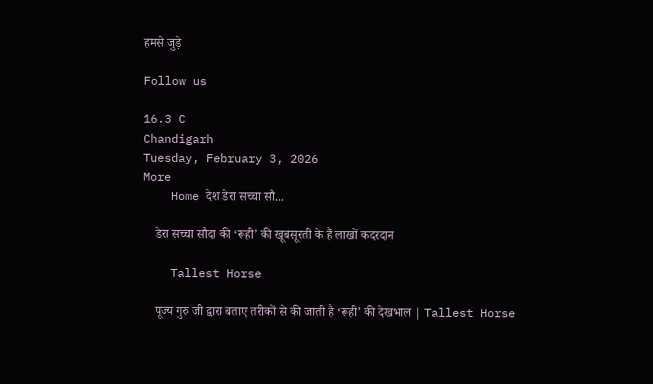हमसे जुड़े

Follow us

16.3 C
Chandigarh
Tuesday, February 3, 2026
More
    Home देश डेरा सच्चा सौ...

    डेरा सच्चा सौदा की ‘रूही’ की खूबसूरती के हैं लाखों कदरदान

    Tallest Horse

    पूज्य गुरु जी द्वारा बताए तरीकों से की जाती है ‘रूही’ की देखभाल | Tallest Horse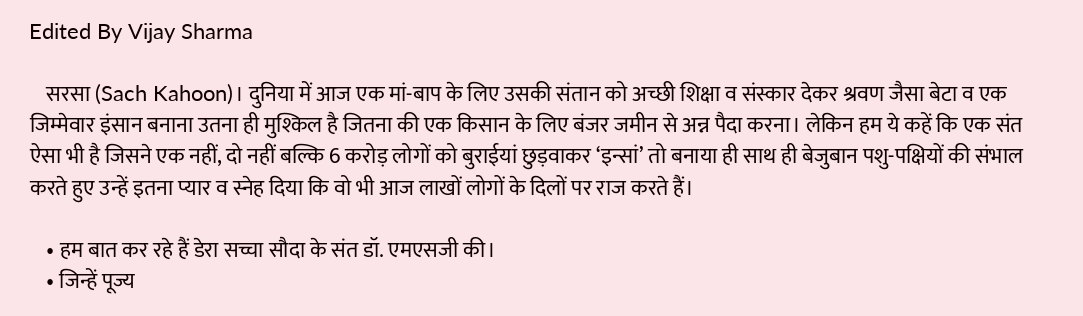Edited By Vijay Sharma

    सरसा (Sach Kahoon)। दुनिया में आज एक मां-बाप के लिए उसकी संतान को अच्छी शिक्षा व संस्कार देकर श्रवण जैसा बेटा व एक जिम्मेवार इंसान बनाना उतना ही मुश्किल है जितना की एक किसान के लिए बंजर जमीन से अन्न पैदा करना। लेकिन हम ये कहें कि एक संत ऐसा भी है जिसने एक नहीं, दो नहीं बल्कि 6 करोड़ लोगों को बुराईयां छुड़वाकर ‘इन्सां’ तो बनाया ही साथ ही बेजुबान पशु-पक्षियों की संभाल करते हुए उन्हें इतना प्यार व स्नेह दिया कि वो भी आज लाखों लोगों के दिलों पर राज करते हैं।

    • हम बात कर रहे हैं डेरा सच्चा सौदा के संत डॉ. एमएसजी की।
    • जिन्हें पूज्य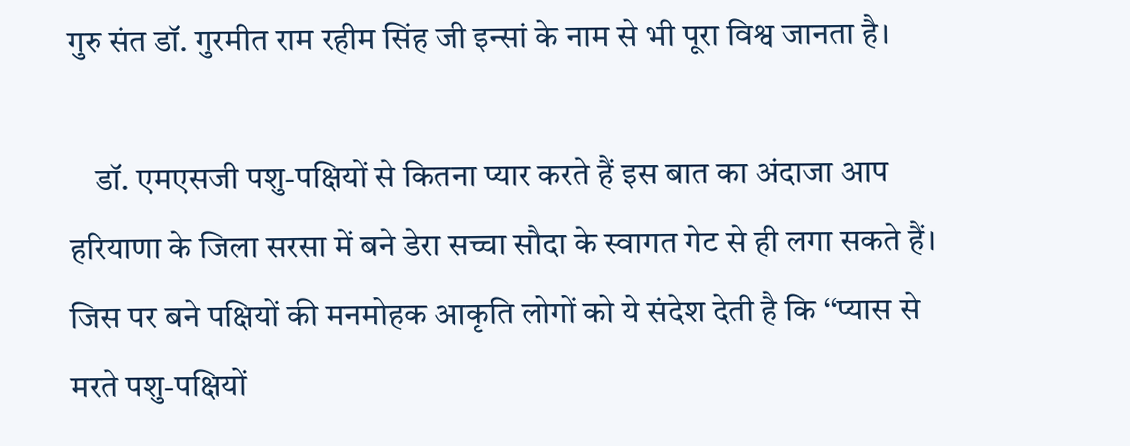गुरु संत डॉ. गुरमीत राम रहीम सिंह जी इन्सां के नाम से भी पूरा विश्व जानता है।

    डॉ. एमएसजी पशु-पक्षियों से कितना प्यार करते हैं इस बात का अंदाजा आप हरियाणा के जिला सरसा में बने डेरा सच्चा सौदा के स्वागत गेट से ही लगा सकते हैं। जिस पर बने पक्षियों की मनमोहक आकृति लोगों को ये संदेश देती है कि ‘‘प्यास से मरते पशु-पक्षियों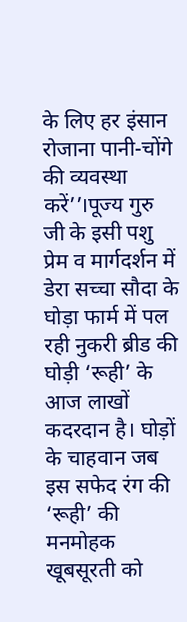के लिए हर इंसान रोजाना पानी-चोंगे की व्यवस्था करें’’।पूज्य गुरु जी के इसी पशु प्रेम व मार्गदर्शन में डेरा सच्चा सौदा के घोड़ा फार्म में पल रही नुकरी ब्रीड की घोड़ी ‘रूही’ के आज लाखों कदरदान है। घोड़ों के चाहवान जब इस सफेद रंग की ‘रूही’ की मनमोहक खूबसूरती को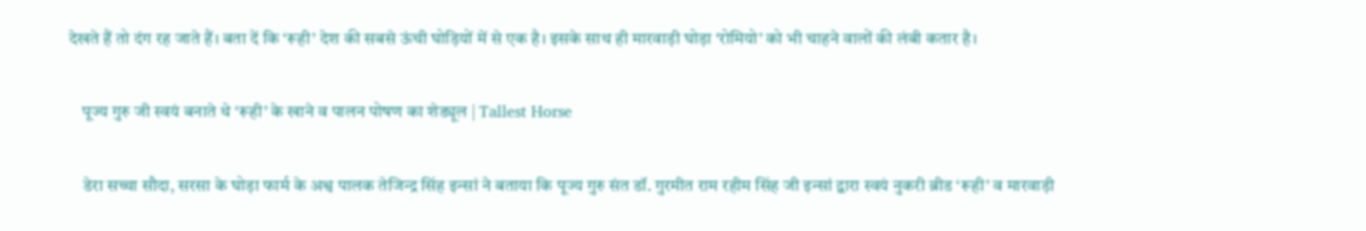देखते हैं तो दंग रह जाते हैं। बता दें कि ‘रूही’ देश की सबसे ऊंची घोड़ियों में से एक है। इसके साथ ही मारवाड़ी घोड़ा ‘रोमियो’ को भी चाहने वालों की लंबी कतार है।

    पूज्य गुरु जी स्वयं बनाते थे ‘रूही’ के खाने व पालन पोषण का शेड्यूल | Tallest Horse

    डेरा सच्चा सौदा, सरसा के घोड़ा फार्म के अश्व पालक तेजिन्द्र सिंह इन्सां ने बताया कि पूज्य गुरु संत डॉ. गुरमीत राम रहीम सिंह जी इन्सां द्वारा स्वयं नुकरी ब्रीड ‘रूही’ व मारवाड़ी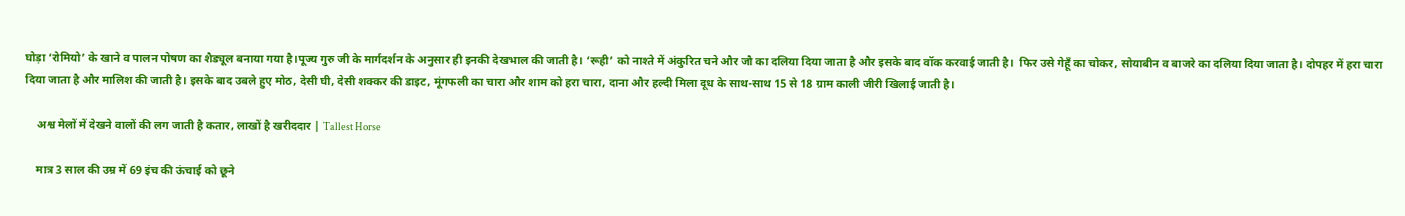घोड़ा ‘रोमियो’ के खाने व पालन पोषण का शैड्यूल बनाया गया है।पूज्य गुरु जी के मार्गदर्शन के अनुसार ही इनकी देखभाल की जाती है। ‘रूही’ को नाश्ते में अंकुरित चने और जौ का दलिया दिया जाता है और इसके बाद वॉक करवाई जाती है।  फिर उसे गेहूँ का चोकर, सोयाबीन व बाजरे का दलिया दिया जाता है। दोपहर में हरा चारा दिया जाता है और मालिश की जाती है। इसके बाद उबले हुए मोठ, देसी घी, देसी शक्कर की डाइट, मूंगफली का चारा और शाम को हरा चारा, दाना और हल्दी मिला दूध के साथ-साथ 15 से 18 ग्राम काली जीरी खिलाई जाती है।

    अश्व मेलों में देखने वालों की लग जाती है कतार, लाखों है खरीददार | Tallest Horse

    मात्र 3 साल की उम्र में 69 इंच की ऊंचाई को छूने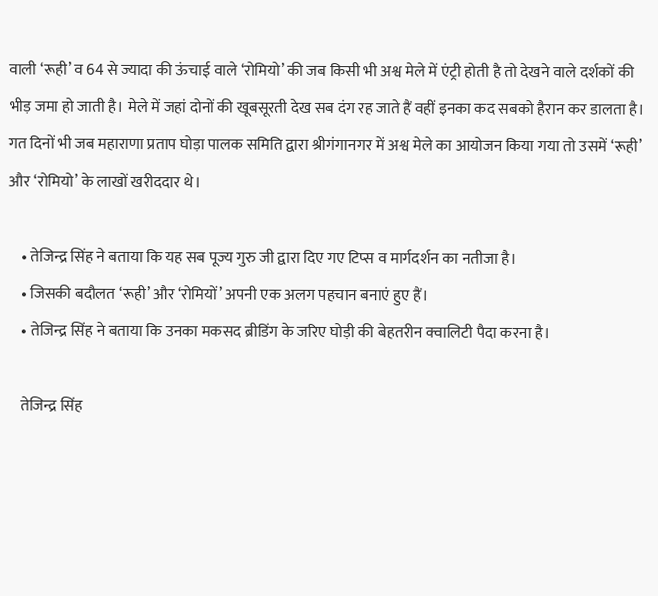वाली ‘रूही’ व 64 से ज्यादा की ऊंचाई वाले ‘रोमियो’ की जब किसी भी अश्व मेले में एंट्री होती है तो देखने वाले दर्शकों की भीड़ जमा हो जाती है। मेले में जहां दोनों की खूबसूरती देख सब दंग रह जाते हैं वहीं इनका कद सबको हैरान कर डालता है। गत दिनों भी जब महाराणा प्रताप घोड़ा पालक समिति द्वारा श्रीगंगानगर में अश्व मेले का आयोजन किया गया तो उसमें ‘रूही’ और ‘रोमियो’ के लाखों खरीददार थे।

    • तेजिन्द्र सिंह ने बताया कि यह सब पूज्य गुरु जी द्वारा दिए गए टिप्स व मार्गदर्शन का नतीजा है।
    • जिसकी बदौलत ‘रूही’ और ‘रोमियों’ अपनी एक अलग पहचान बनाएं हुए हैं।
    • तेजिन्द्र सिंह ने बताया कि उनका मकसद ब्रीडिंग के जरिए घोड़ी की बेहतरीन क्वालिटी पैदा करना है।

    तेजिन्द्र सिंह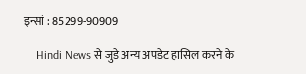इन्सां : 85299-90909

    Hindi News से जुडे अन्य अपडेट हासिल करने के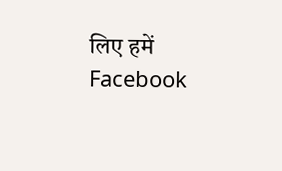लिए हमें Facebook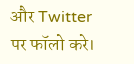और Twitter पर फॉलो करे।